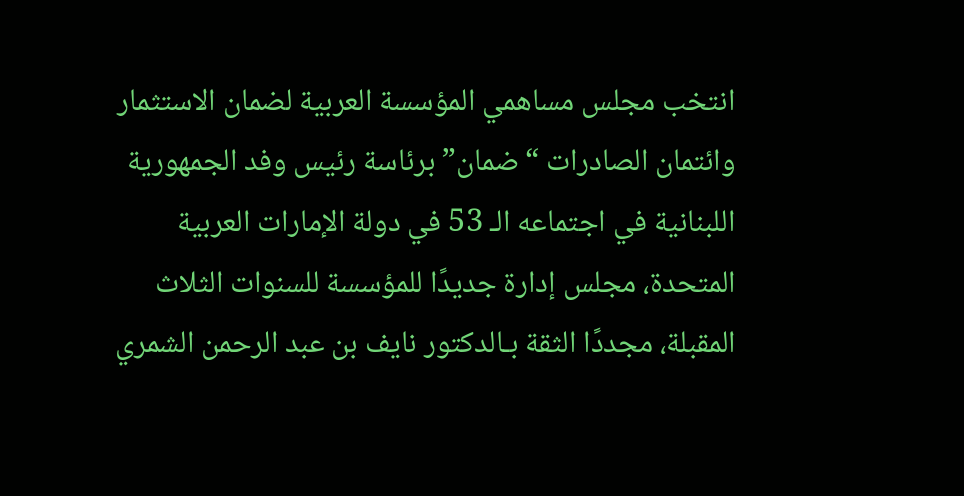انتخب مجلس مساهمي المؤسسة العربية لضمان الاستثمار وائتمان الصادرات “ضمان” برئاسة رئيس وفد الجمهورية اللبنانية في اجتماعه الـ 53 في دولة الإمارات العربية المتحدة، مجلس إدارة جديدًا للمؤسسة للسنوات الثلاث المقبلة، مجددًا الثقة بـالدكتور نايف بن عبد الرحمن الشمري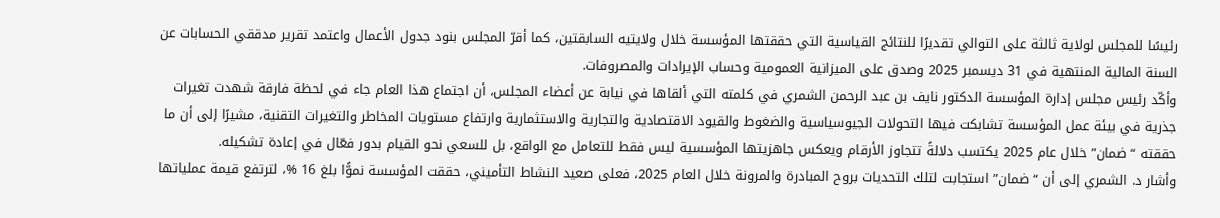رئيسًا للمجلس لولاية ثالثة على التوالي تقديرًا للنتائج القياسية التي حققتها المؤسسة خلال ولايتيه السابقتين، كما أقرّ المجلس بنود جدول الأعمال واعتمد تقرير مدققي الحسابات عن السنة المالية المنتهية في 31 ديسمبر 2025 وصدق على الميزانية العمومية وحساب الإيرادات والمصروفات.
وأكّد رئيس مجلس إدارة المؤسسة الدكتور نايف بن عبد الرحمن الشمري في كلمته التي ألقاها في نيابة عن أعضاء المجلس، أن اجتماع هذا العام جاء في لحظة فارقة شهدت تغيرات جذرية في بيئة عمل المؤسسة تشابكت فيها التحولات الجيوسياسية والضغوط والقيود الاقتصادية والتجارية والاستثمارية وارتفاع مستويات المخاطر والتغيرات التقنية، مشيرًا إلى أن ما حققته “ضمان” خلال عام 2025 يكتسب دلالةً تتجاوز الأرقام ويعكس جاهزيتها المؤسسية ليس فقط للتعامل مع الواقع، بل للسعي نحو القيام بدور فعّال في إعادة تشكيله.
وأشار د. الشمري إلى أن “ضمان” استجابت لتلك التحديات بروح المبادرة والمرونة خلال العام 2025، فعلى صعيد النشاط التأميني، حققت المؤسسة نموًّا بلغ 16 %، لترتفع قيمة عملياتها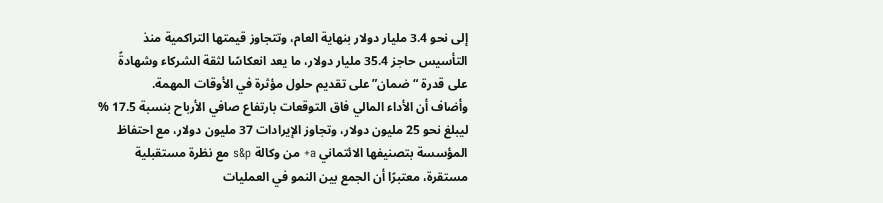إلى نحو 3.4 مليار دولار بنهاية العام، وتتجاوز قيمتها التراكمية منذ التأسيس حاجز 35.4 مليار دولار، ما يعد انعكاسًا لثقة الشركاء وشهادةً على قدرة “ضمان” على تقديم حلول مؤثرة في الأوقات المهمة.
وأضاف أن الأداء المالي فاق التوقعات بارتفاع صافي الأرباح بنسبة 17.5 % ليبلغ نحو 25 مليون دولار، وتجاوز الإيرادات 37 مليون دولار، مع احتفاظ المؤسسة بتصنيفها الائتماني a+ من وكالة s&p مع نظرة مستقبلية مستقرة، معتبرًا أن الجمع بين النمو في العمليات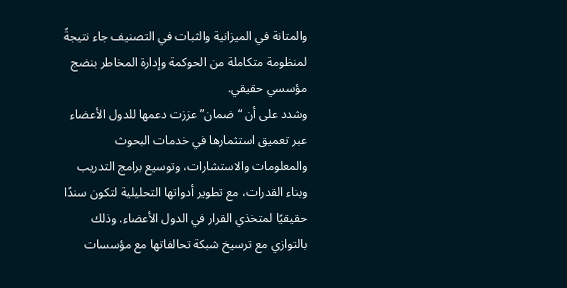والمتانة في الميزانية والثبات في التصنيف جاء نتيجةً لمنظومة متكاملة من الحوكمة وإدارة المخاطر بنضج مؤسسي حقيقي.
وشدد على أن “ضمان” عززت دعمها للدول الأعضاء عبر تعميق استثمارها في خدمات البحوث والمعلومات والاستشارات، وتوسيع برامج التدريب وبناء القدرات، مع تطوير أدواتها التحليلية لتكون سندًا حقيقيًا لمتخذي القرار في الدول الأعضاء. وذلك بالتوازي مع ترسيخ شبكة تحالفاتها مع مؤسسات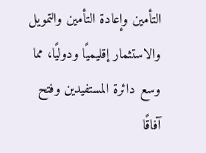التأمين وإعادة التأمين والتمويل والاستثمار إقليميًا ودوليًا، مما وسع دائرة المستفيدين وفتح آفاقًا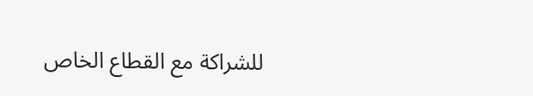للشراكة مع القطاع الخاص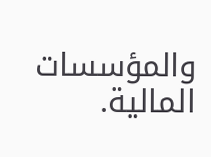والمؤسسات المالية.